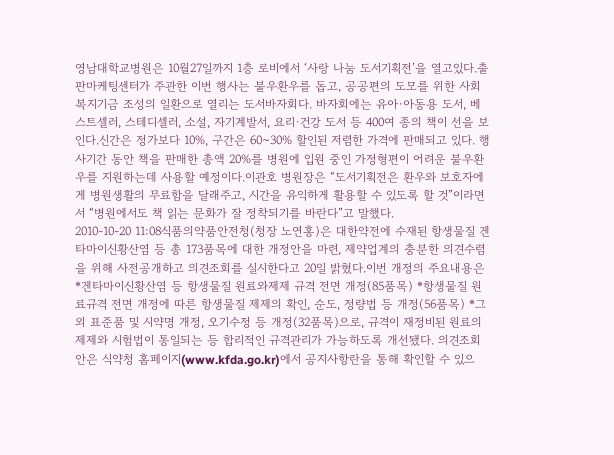영남대학교병원은 10월27일까지 1층 로비에서 ‘사랑 나눔 도서기획전’을 열고있다.출판마케팅센터가 주관한 이번 행사는 불우환우를 돕고, 공공편의 도모를 위한 사회복지기금 조성의 일환으로 열리는 도서바자회다. 바자회에는 유아·아동용 도서, 베스트셀러, 스테디셀러, 소설, 자기계발서, 요리·건강 도서 등 400여 종의 책이 선을 보인다.신간은 정가보다 10%, 구간은 60~30% 할인된 저렴한 가격에 판매되고 있다. 행사기간 동안 책을 판매한 총액 20%를 병원에 입원 중인 가정형편이 어려운 불우환우를 지원하는데 사용할 예정이다.이관호 병원장은 “도서기획전은 환우와 보호자에게 병원생활의 무료함을 달래주고, 시간을 유익하게 활용할 수 있도록 할 것”이라면서 “병원에서도 책 읽는 문화가 잘 정착되기를 바란다”고 말했다.
2010-10-20 11:08식품의약품안전청(청장 노연홍)은 대한약전에 수재된 항생물질 겐타마이신황산염 등 총 173품목에 대한 개정안을 마련, 제약업계의 충분한 의견수렴을 위해 사전공개하고 의견조회를 실시한다고 20일 밝혔다.이번 개정의 주요내용은 *겐타마이신황산염 등 항생물질 원료와제제 규격 전면 개정(85품목) *항생물질 원료규격 전면 개정에 따른 항생물질 제제의 확인, 순도, 정량법 등 개정(56품목) *그 외 표준품 및 시약명 개정, 오기수정 등 개정(32품목)으로, 규격이 재정비된 원료의 제제와 시험법이 통일되는 등 합리적인 규격관리가 가능하도록 개선됐다. 의견조회안은 식약청 홈페이지(www.kfda.go.kr)에서 공지사항란을 통해 확인할 수 있으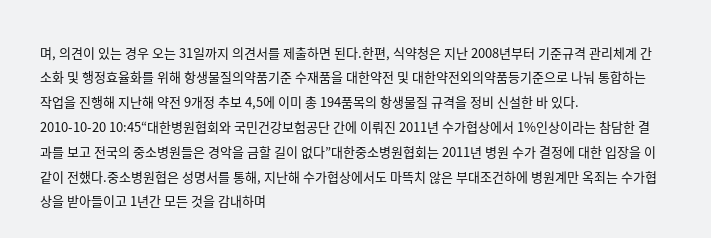며, 의견이 있는 경우 오는 31일까지 의견서를 제출하면 된다.한편, 식약청은 지난 2008년부터 기준규격 관리체계 간소화 및 행정효율화를 위해 항생물질의약품기준 수재품을 대한약전 및 대한약전외의약품등기준으로 나눠 통합하는 작업을 진행해 지난해 약전 9개정 추보 4,5에 이미 총 194품목의 항생물질 규격을 정비 신설한 바 있다.
2010-10-20 10:45“대한병원협회와 국민건강보험공단 간에 이뤄진 2011년 수가협상에서 1%인상이라는 참담한 결과를 보고 전국의 중소병원들은 경악을 금할 길이 없다”대한중소병원협회는 2011년 병원 수가 결정에 대한 입장을 이같이 전했다.중소병원협은 성명서를 통해, 지난해 수가협상에서도 마뜩치 않은 부대조건하에 병원계만 옥죄는 수가협상을 받아들이고 1년간 모든 것을 감내하며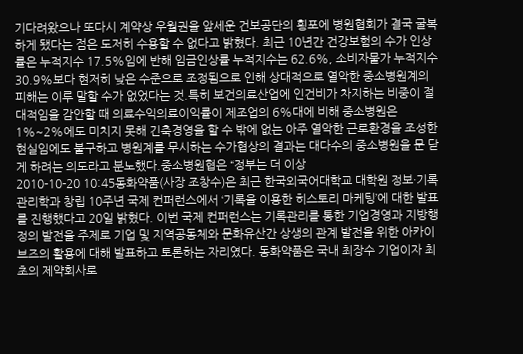기다려왔으나 또다시 계약상 우월권을 앞세운 건보공단의 횡포에 병원협회가 결국 굴복하게 됐다는 점은 도저히 수용할 수 없다고 밝혔다. 최근 10년간 건강보험의 수가 인상률은 누적지수 17.5%임에 반해 임금인상률 누적지수는 62.6%, 소비자물가 누적지수 30.9%보다 현저히 낮은 수준으로 조정됨으로 인해 상대적으로 열악한 중소병원계의 피해는 이루 말할 수가 없었다는 것.특히 보건의료산업에 인건비가 차지하는 비중이 절대적임을 감안할 때 의료수익의료이익률이 제조업의 6%대에 비해 중소병원은 1%~2%에도 미치지 못해 긴축경영을 할 수 밖에 없는 아주 열악한 근로환경을 조성한 현실임에도 불구하고 병원계를 무시하는 수가협상의 결과는 대다수의 중소병원을 문 닫게 하려는 의도라고 분노했다.중소병원협은 “정부는 더 이상
2010-10-20 10:45동화약품(사장 조창수)은 최근 한국외국어대학교 대학원 정보·기록관리학과 창립 10주년 국제 컨퍼런스에서 ‘기록을 이용한 히스토리 마케팅’에 대한 발표를 진행했다고 20일 밝혔다. 이번 국제 컨퍼런스는 기록관리를 통한 기업경영과 지방행정의 발전을 주제로 기업 및 지역공동체와 문화유산간 상생의 관계 발전을 위한 아카이브즈의 활용에 대해 발표하고 토론하는 자리였다. 동화약품은 국내 최장수 기업이자 최초의 제약회사로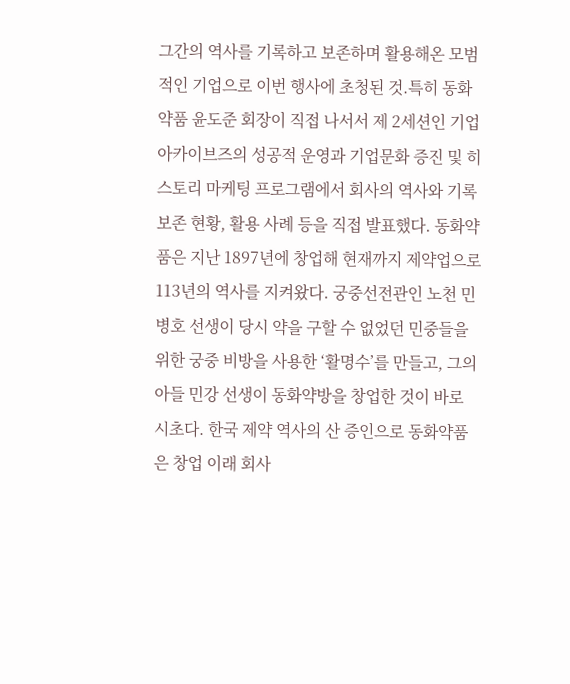그간의 역사를 기록하고 보존하며 활용해온 모범적인 기업으로 이번 행사에 초청된 것.특히 동화약품 윤도준 회장이 직접 나서서 제 2세션인 기업 아카이브즈의 성공적 운영과 기업문화 증진 및 히스토리 마케팅 프로그램에서 회사의 역사와 기록 보존 현황, 활용 사례 등을 직접 발표했다. 동화약품은 지난 1897년에 창업해 현재까지 제약업으로 113년의 역사를 지켜왔다. 궁중선전관인 노천 민병호 선생이 당시 약을 구할 수 없었던 민중들을 위한 궁중 비방을 사용한 ‘활명수’를 만들고, 그의 아들 민강 선생이 동화약방을 창업한 것이 바로 시초다. 한국 제약 역사의 산 증인으로 동화약품은 창업 이래 회사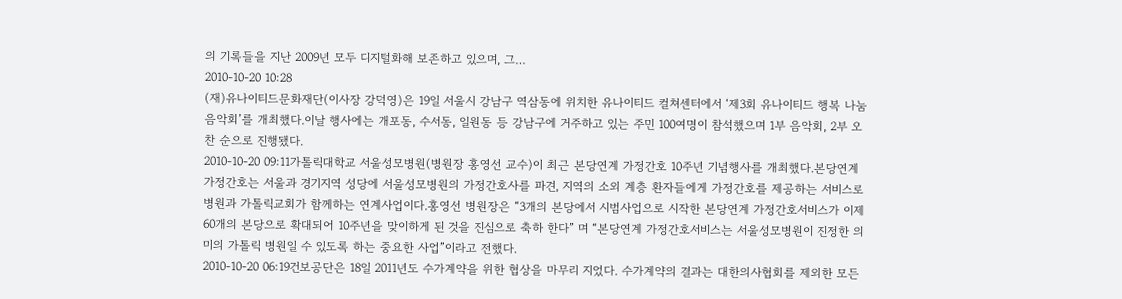의 기록들을 지난 2009년 모두 디지털화해 보존하고 있으며, 그…
2010-10-20 10:28
(재)유나이티드문화재단(이사장 강덕영)은 19일 서울시 강남구 역삼동에 위치한 유나이티드 컬쳐센터에서 ‘제3회 유나이티드 행복 나눔 음악회’를 개최했다.이날 행사에는 개포동, 수서동, 일원동 등 강남구에 거주하고 있는 주민 100여명이 참석했으며 1부 음악회, 2부 오찬 순으로 진행됐다.
2010-10-20 09:11가톨릭대학교 서울성모병원(병원장 홍영선 교수)이 최근 본당연계 가정간호 10주년 기념행사를 개최했다.본당연계 가정간호는 서울과 경기지역 성당에 서울성모병원의 가정간호사를 파견, 지역의 소외 계층 환자들에게 가정간호를 제공하는 서비스로 병원과 가톨릭교회가 함께하는 연계사업이다.홍영선 병원장은 “3개의 본당에서 시범사업으로 시작한 본당연계 가정간호서비스가 이제 60개의 본당으로 확대되어 10주년을 맞이하게 된 것을 진심으로 축하 한다” 며 “본당연계 가정간호서비스는 서울성모병원이 진정한 의미의 가톨릭 병원일 수 있도록 하는 중요한 사업”이라고 전했다.
2010-10-20 06:19건보공단은 18일 2011년도 수가계약을 위한 협상을 마무리 지었다. 수가계약의 결과는 대한의사협회를 제외한 모든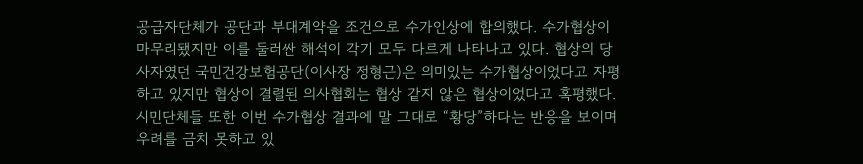공급자단체가 공단과 부대계약을 조건으로 수가인상에 합의했다. 수가협상이 마무리됐지만 이를 둘러싼 해석이 각기 모두 다르게 나타나고 있다. 협상의 당사자였던 국민건강보험공단(이사장 정형근)은 의미있는 수가협상이었다고 자평하고 있지만 협상이 결렬된 의사협회는 협상 같지 않은 협상이었다고 혹평했다. 시민단체들 또한 이번 수가협상 결과에 말 그대로 “황당”하다는 반응을 보이며 우려를 금치 못하고 있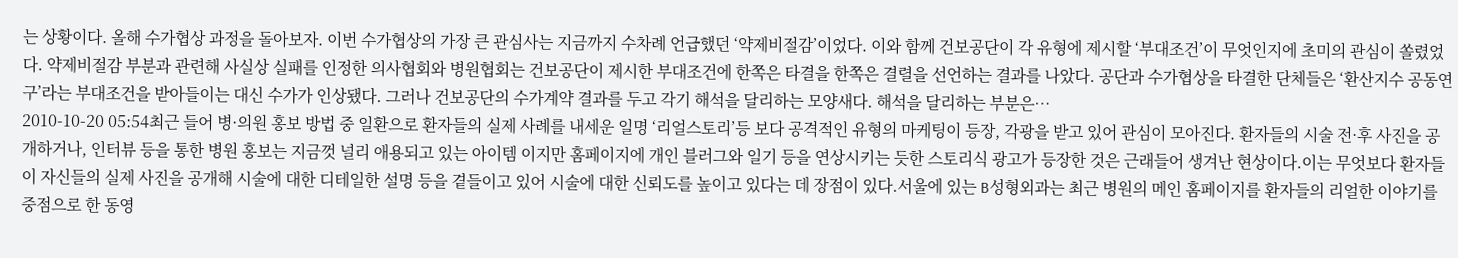는 상황이다. 올해 수가협상 과정을 돌아보자. 이번 수가협상의 가장 큰 관심사는 지금까지 수차례 언급했던 ‘약제비절감’이었다. 이와 함께 건보공단이 각 유형에 제시할 ‘부대조건’이 무엇인지에 초미의 관심이 쏠렸었다. 약제비절감 부분과 관련해 사실상 실패를 인정한 의사협회와 병원협회는 건보공단이 제시한 부대조건에 한쪽은 타결을 한쪽은 결렬을 선언하는 결과를 나았다. 공단과 수가협상을 타결한 단체들은 ‘환산지수 공동연구’라는 부대조건을 받아들이는 대신 수가가 인상됐다. 그러나 건보공단의 수가계약 결과를 두고 각기 해석을 달리하는 모양새다. 해석을 달리하는 부분은…
2010-10-20 05:54최근 들어 병·의원 홍보 방법 중 일환으로 환자들의 실제 사례를 내세운 일명 ‘리얼스토리’등 보다 공격적인 유형의 마케팅이 등장, 각광을 받고 있어 관심이 모아진다. 환자들의 시술 전·후 사진을 공개하거나, 인터뷰 등을 통한 병원 홍보는 지금껏 널리 애용되고 있는 아이템 이지만 홈페이지에 개인 블러그와 일기 등을 연상시키는 듯한 스토리식 광고가 등장한 것은 근래들어 생겨난 현상이다.이는 무엇보다 환자들이 자신들의 실제 사진을 공개해 시술에 대한 디테일한 설명 등을 곁들이고 있어 시술에 대한 신뢰도를 높이고 있다는 데 장점이 있다.서울에 있는 B성형외과는 최근 병원의 메인 홈페이지를 환자들의 리얼한 이야기를 중점으로 한 동영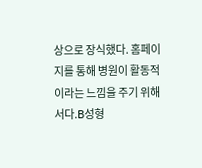상으로 장식했다. 홈페이지를 통해 병원이 활동적이라는 느낌을 주기 위해서다.B성형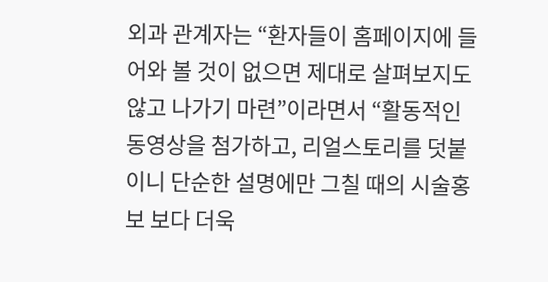외과 관계자는 “환자들이 홈페이지에 들어와 볼 것이 없으면 제대로 살펴보지도 않고 나가기 마련”이라면서 “활동적인 동영상을 첨가하고, 리얼스토리를 덧붙이니 단순한 설명에만 그칠 때의 시술홍보 보다 더욱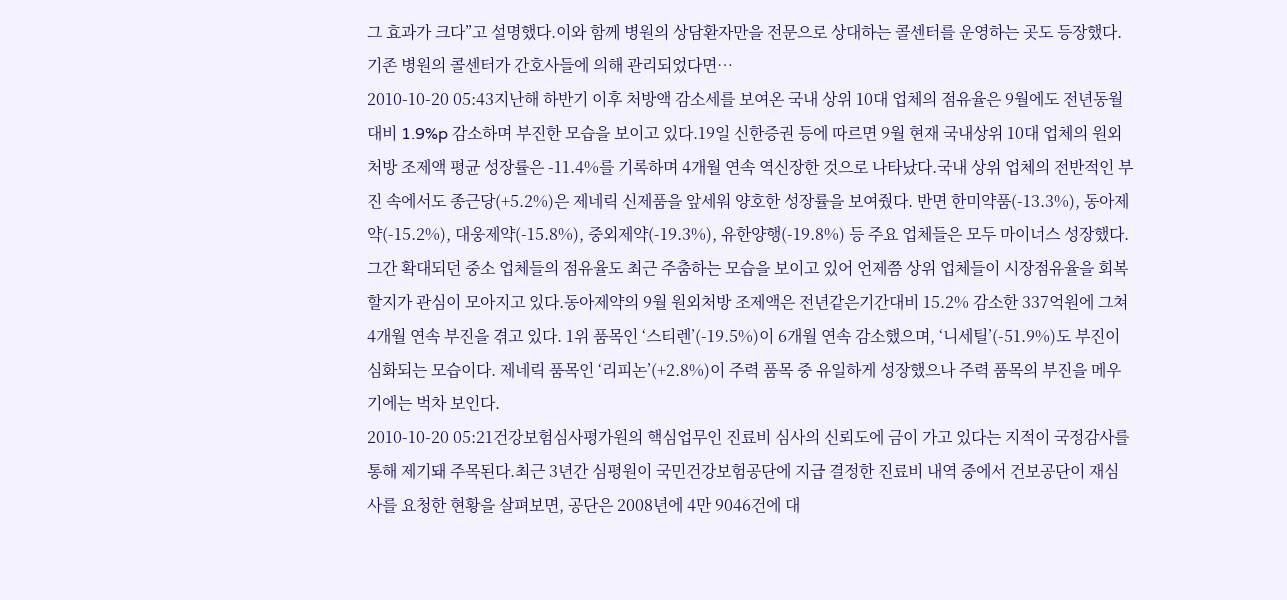그 효과가 크다”고 설명했다.이와 함께 병원의 상담환자만을 전문으로 상대하는 콜센터를 운영하는 곳도 등장했다. 기존 병원의 콜센터가 간호사들에 의해 관리되었다면…
2010-10-20 05:43지난해 하반기 이후 처방액 감소세를 보여온 국내 상위 10대 업체의 점유율은 9월에도 전년동월대비 1.9%p 감소하며 부진한 모습을 보이고 있다.19일 신한증권 등에 따르면 9월 현재 국내상위 10대 업체의 원외처방 조제액 평균 성장률은 -11.4%를 기록하며 4개월 연속 역신장한 것으로 나타났다.국내 상위 업체의 전반적인 부진 속에서도 종근당(+5.2%)은 제네릭 신제품을 앞세워 양호한 성장률을 보여줬다. 반면 한미약품(-13.3%), 동아제약(-15.2%), 대웅제약(-15.8%), 중외제약(-19.3%), 유한양행(-19.8%) 등 주요 업체들은 모두 마이너스 성장했다. 그간 확대되던 중소 업체들의 점유율도 최근 주춤하는 모습을 보이고 있어 언제쯤 상위 업체들이 시장점유율을 회복할지가 관심이 모아지고 있다.동아제약의 9월 원외처방 조제액은 전년같은기간대비 15.2% 감소한 337억원에 그쳐 4개월 연속 부진을 겪고 있다. 1위 품목인 ‘스티렌’(-19.5%)이 6개월 연속 감소했으며, ‘니세틸’(-51.9%)도 부진이 심화되는 모습이다. 제네릭 품목인 ‘리피논’(+2.8%)이 주력 품목 중 유일하게 성장했으나 주력 품목의 부진을 메우기에는 벅차 보인다.
2010-10-20 05:21건강보험심사평가원의 핵심업무인 진료비 심사의 신뢰도에 금이 가고 있다는 지적이 국정감사를 통해 제기돼 주목된다.최근 3년간 심평원이 국민건강보험공단에 지급 결정한 진료비 내역 중에서 건보공단이 재심사를 요청한 현황을 살펴보면, 공단은 2008년에 4만 9046건에 대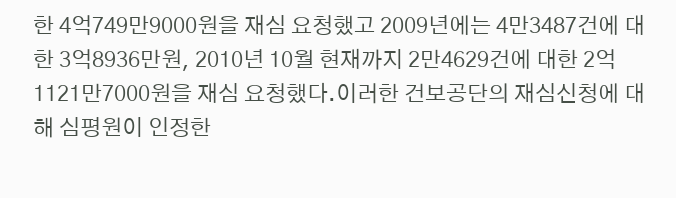한 4억749만9000원을 재심 요청했고 2009년에는 4만3487건에 대한 3억8936만원, 2010년 10월 현재까지 2만4629건에 대한 2억1121만7000원을 재심 요청했다.이러한 건보공단의 재심신청에 대해 심평원이 인정한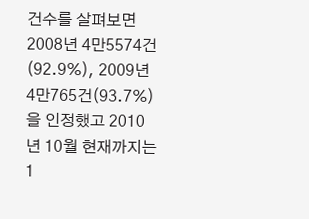건수를 살펴보면 2008년 4만5574건(92.9%), 2009년 4만765건(93.7%)을 인정했고 2010년 10월 현재까지는 1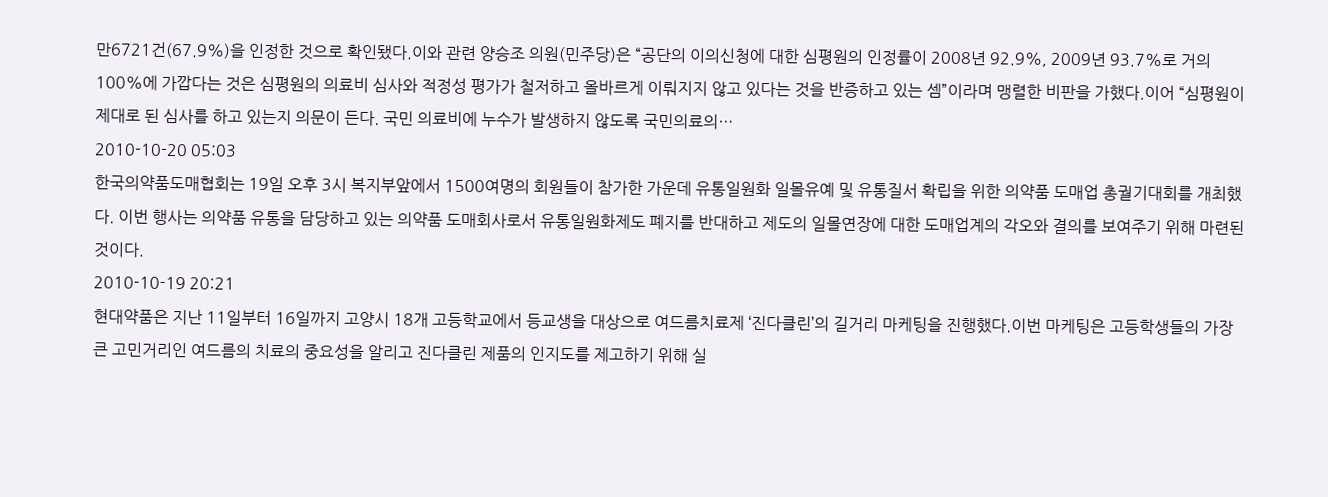만6721건(67.9%)을 인정한 것으로 확인됐다.이와 관련 양승조 의원(민주당)은 “공단의 이의신청에 대한 심평원의 인정률이 2008년 92.9%, 2009년 93.7%로 거의 100%에 가깝다는 것은 심평원의 의료비 심사와 적정성 평가가 철저하고 올바르게 이뤄지지 않고 있다는 것을 반증하고 있는 셈”이라며 맹렬한 비판을 가했다.이어 “심평원이 제대로 된 심사를 하고 있는지 의문이 든다. 국민 의료비에 누수가 발생하지 않도록 국민의료의…
2010-10-20 05:03
한국의약품도매협회는 19일 오후 3시 복지부앞에서 1500여명의 회원들이 참가한 가운데 유통일원화 일몰유예 및 유통질서 확립을 위한 의약품 도매업 총궐기대회를 개최했다. 이번 행사는 의약품 유통을 담당하고 있는 의약품 도매회사로서 유통일원화제도 폐지를 반대하고 제도의 일몰연장에 대한 도매업계의 각오와 결의를 보여주기 위해 마련된 것이다.
2010-10-19 20:21
현대약품은 지난 11일부터 16일까지 고양시 18개 고등학교에서 등교생을 대상으로 여드름치료제 ‘진다클린’의 길거리 마케팅을 진행했다.이번 마케팅은 고등학생들의 가장 큰 고민거리인 여드름의 치료의 중요성을 알리고 진다클린 제품의 인지도를 제고하기 위해 실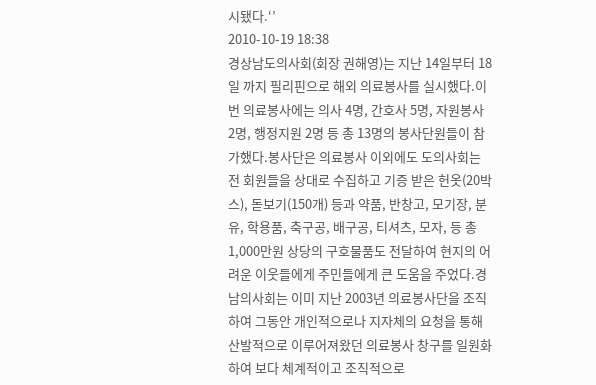시됐다.‘’
2010-10-19 18:38
경상남도의사회(회장 권해영)는 지난 14일부터 18일 까지 필리핀으로 해외 의료봉사를 실시했다.이번 의료봉사에는 의사 4명, 간호사 5명, 자원봉사 2명, 행정지원 2명 등 총 13명의 봉사단원들이 참가했다.봉사단은 의료봉사 이외에도 도의사회는 전 회원들을 상대로 수집하고 기증 받은 헌옷(20박스), 돋보기(150개) 등과 약품, 반창고, 모기장, 분유, 학용품, 축구공, 배구공, 티셔츠, 모자, 등 총 1,000만원 상당의 구호물품도 전달하여 현지의 어려운 이웃들에게 주민들에게 큰 도움을 주었다.경남의사회는 이미 지난 2003년 의료봉사단을 조직하여 그동안 개인적으로나 지자체의 요청을 통해 산발적으로 이루어져왔던 의료봉사 창구를 일원화하여 보다 체계적이고 조직적으로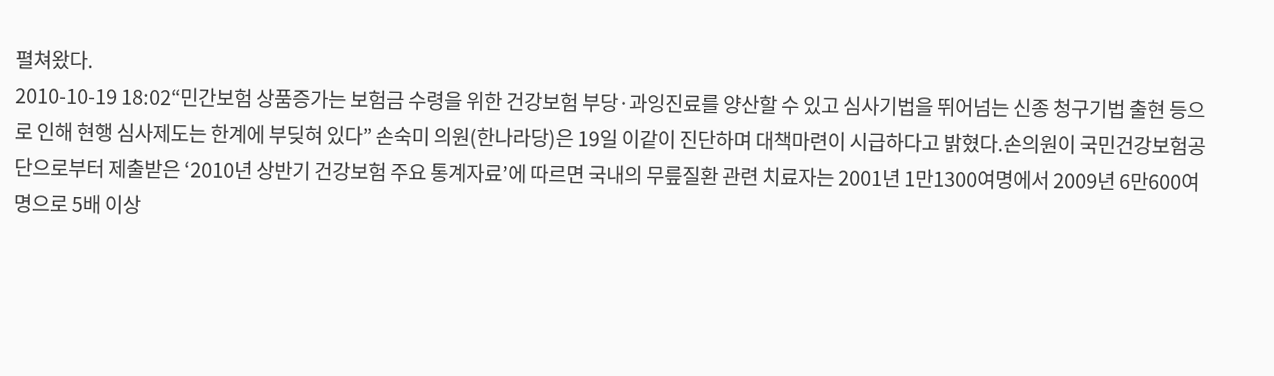펼쳐왔다.
2010-10-19 18:02“민간보험 상품증가는 보험금 수령을 위한 건강보험 부당·과잉진료를 양산할 수 있고 심사기법을 뛰어넘는 신종 청구기법 출현 등으로 인해 현행 심사제도는 한계에 부딪혀 있다” 손숙미 의원(한나라당)은 19일 이같이 진단하며 대책마련이 시급하다고 밝혔다.손의원이 국민건강보험공단으로부터 제출받은 ‘2010년 상반기 건강보험 주요 통계자료’에 따르면 국내의 무릎질환 관련 치료자는 2001년 1만1300여명에서 2009년 6만600여명으로 5배 이상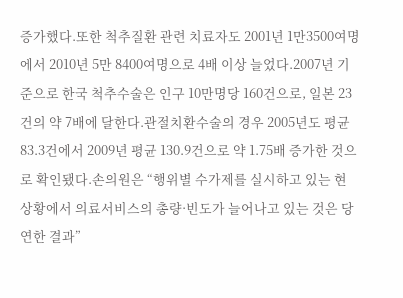증가했다.또한 척추질환 관련 치료자도 2001년 1만3500여명에서 2010년 5만 8400여명으로 4배 이상 늘었다.2007년 기준으로 한국 척추수술은 인구 10만명당 160건으로, 일본 23건의 약 7배에 달한다.관절치환수술의 경우 2005년도 평균 83.3건에서 2009년 평균 130.9건으로 약 1.75배 증가한 것으로 확인됐다.손의원은 “행위별 수가제를 실시하고 있는 현 상황에서 의료서비스의 총량·빈도가 늘어나고 있는 것은 당연한 결과”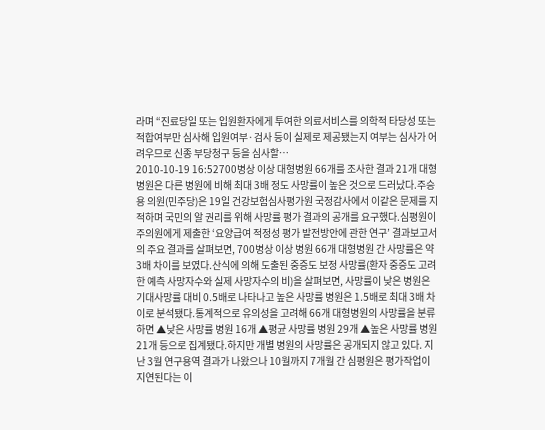라며 “진료당일 또는 입원환자에게 투여한 의료서비스를 의학적 타당성 또는 적합여부만 심사해 입원여부·검사 등이 실제로 제공됐는지 여부는 심사가 어려우므로 신종 부당청구 등을 심사할…
2010-10-19 16:52700병상 이상 대형병원 66개를 조사한 결과 21개 대형병원은 다른 병원에 비해 최대 3배 정도 사망률이 높은 것으로 드러났다.주승용 의원(민주당)은 19일 건강보험심사평가원 국정감사에서 이같은 문제를 지적하며 국민의 알 권리를 위해 사망률 평가 결과의 공개를 요구했다.심평원이 주의원에게 제출한 ‘요양급여 적정성 평가 발전방안에 관한 연구’ 결과보고서의 주요 결과를 살펴보면, 700병상 이상 병원 66개 대형병원 간 사망률은 약 3배 차이를 보였다.산식에 의해 도출된 중증도 보정 사망률(환자 중증도 고려한 예측 사망자수와 실제 사망자수의 비)을 살펴보면, 사망률이 낮은 병원은 기대사망률 대비 0.5배로 나타나고 높은 사망률 병원은 1.5배로 최대 3배 차이로 분석됐다.통계적으로 유의성을 고려해 66개 대형병원의 사망률을 분류하면 ▲낮은 사망률 병원 16개 ▲평균 사망률 병원 29개 ▲높은 사망률 병원 21개 등으로 집계됐다.하지만 개별 병원의 사망률은 공개되지 않고 있다. 지난 3월 연구용역 결과가 나왔으나 10월까지 7개월 간 심평원은 평가작업이 지연된다는 이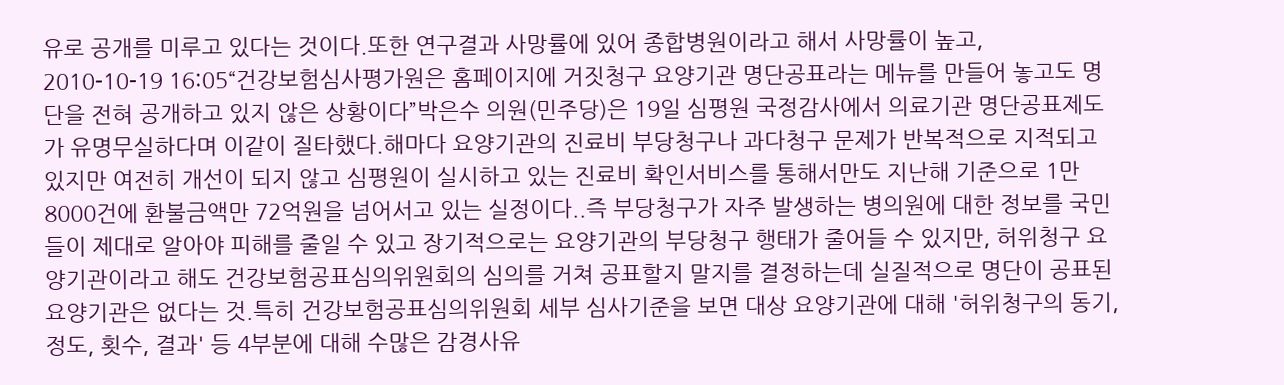유로 공개를 미루고 있다는 것이다.또한 연구결과 사망률에 있어 종합병원이라고 해서 사망률이 높고,
2010-10-19 16:05“건강보험심사평가원은 홈페이지에 거짓청구 요양기관 명단공표라는 메뉴를 만들어 놓고도 명단을 전혀 공개하고 있지 않은 상황이다”박은수 의원(민주당)은 19일 심평원 국정감사에서 의료기관 명단공표제도가 유명무실하다며 이같이 질타했다.해마다 요양기관의 진료비 부당청구나 과다청구 문제가 반복적으로 지적되고 있지만 여전히 개선이 되지 않고 심평원이 실시하고 있는 진료비 확인서비스를 통해서만도 지난해 기준으로 1만8000건에 환불금액만 72억원을 넘어서고 있는 실정이다..즉 부당청구가 자주 발생하는 병의원에 대한 정보를 국민들이 제대로 알아야 피해를 줄일 수 있고 장기적으로는 요양기관의 부당청구 행태가 줄어들 수 있지만, 허위청구 요양기관이라고 해도 건강보험공표심의위원회의 심의를 거쳐 공표할지 말지를 결정하는데 실질적으로 명단이 공표된 요양기관은 없다는 것.특히 건강보험공표심의위원회 세부 심사기준을 보면 대상 요양기관에 대해 '허위청구의 동기, 정도, 횟수, 결과' 등 4부분에 대해 수많은 감경사유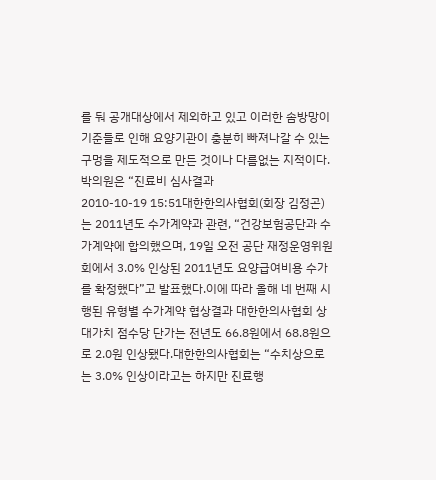를 둬 공개대상에서 제외하고 있고 이러한 솜방망이 기준들로 인해 요양기관이 충분히 빠져나갈 수 있는 구멍을 제도적으로 만든 것이나 다름없는 지적이다.박의원은 “진료비 심사결과
2010-10-19 15:51대한한의사협회(회장 김정곤)는 2011년도 수가계약과 관련, “건강보험공단과 수가계약에 합의했으며, 19일 오전 공단 재정운영위원회에서 3.0% 인상된 2011년도 요양급여비용 수가를 확정했다”고 발표했다.이에 따라 올해 네 번째 시행된 유형별 수가계약 협상결과 대한한의사협회 상대가치 점수당 단가는 전년도 66.8원에서 68.8원으로 2.0원 인상됐다.대한한의사협회는 “수치상으로는 3.0% 인상이라고는 하지만 진료행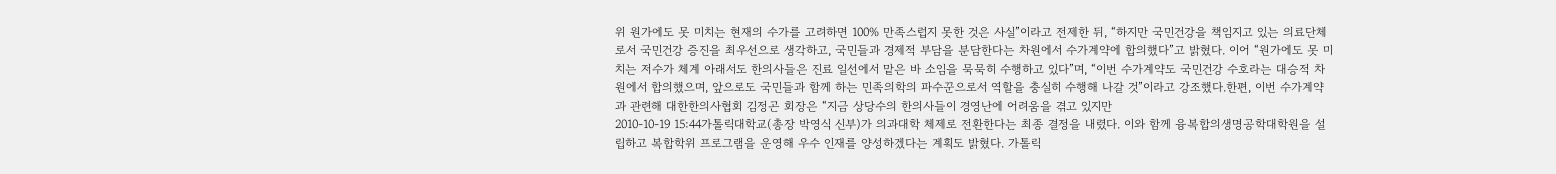위 원가에도 못 미치는 현재의 수가를 고려하면 100% 만족스럽지 못한 것은 사실”이라고 전제한 뒤, “하지만 국민건강을 책임지고 있는 의료단체로서 국민건강 증진을 최우선으로 생각하고, 국민들과 경제적 부담을 분담한다는 차원에서 수가계약에 합의했다”고 밝혔다. 이어 “원가에도 못 미치는 저수가 체계 아래서도 한의사들은 진료 일선에서 맡은 바 소임을 묵묵히 수행하고 있다”며, “이번 수가계약도 국민건강 수호라는 대승적 차원에서 합의했으며, 앞으로도 국민들과 함께 하는 민족의학의 파수꾼으로서 역할을 충실히 수행해 나갈 것”이라고 강조했다.한편, 이번 수가계약과 관련해 대한한의사협회 김정곤 회장은 “지금 상당수의 한의사들이 경영난에 어려움을 겪고 있지만
2010-10-19 15:44가톨릭대학교(총장 박영식 신부)가 의과대학 체제로 전환한다는 최종 결정을 내렸다. 이와 함께 융복합의생명공학대학원을 설립하고 복합학위 프로그램을 운영해 우수 인재를 양성하겠다는 계획도 밝혔다. 가톨릭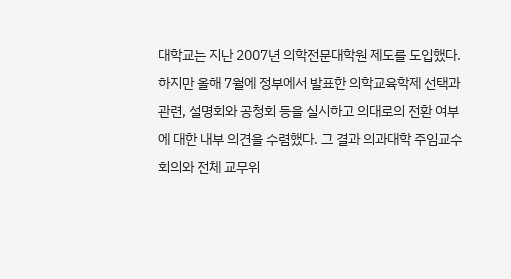대학교는 지난 2007년 의학전문대학원 제도를 도입했다. 하지만 올해 7월에 정부에서 발표한 의학교육학제 선택과 관련, 설명회와 공청회 등을 실시하고 의대로의 전환 여부에 대한 내부 의견을 수렴했다. 그 결과 의과대학 주임교수회의와 전체 교무위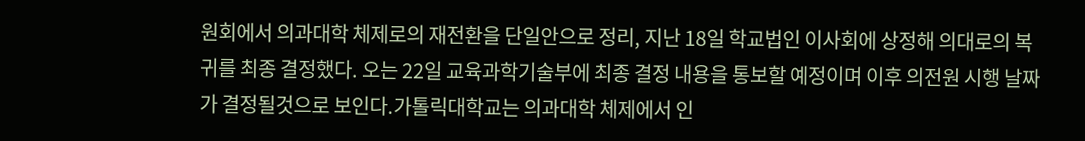원회에서 의과대학 체제로의 재전환을 단일안으로 정리, 지난 18일 학교법인 이사회에 상정해 의대로의 복귀를 최종 결정했다. 오는 22일 교육과학기술부에 최종 결정 내용을 통보할 예정이며 이후 의전원 시행 날짜가 결정될것으로 보인다.가톨릭대학교는 의과대학 체제에서 인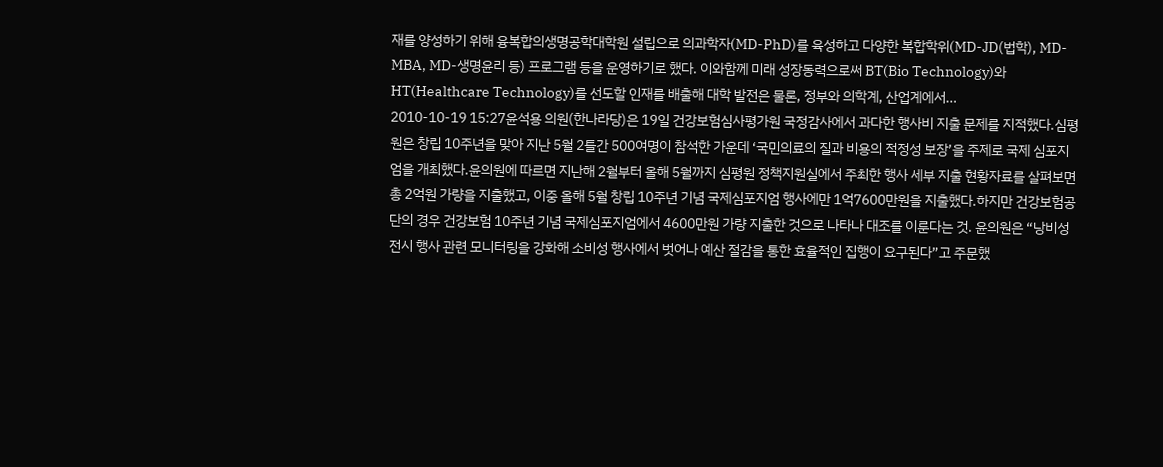재를 양성하기 위해 융복합의생명공학대학원 설립으로 의과학자(MD-PhD)를 육성하고 다양한 복합학위(MD-JD(법학), MD-MBA, MD-생명윤리 등) 프로그램 등을 운영하기로 했다. 이와함께 미래 성장동력으로써 BT(Bio Technology)와 HT(Healthcare Technology)를 선도할 인재를 배출해 대학 발전은 물론, 정부와 의학계, 산업계에서…
2010-10-19 15:27윤석용 의원(한나라당)은 19일 건강보험심사평가원 국정감사에서 과다한 행사비 지출 문제를 지적했다.심평원은 창립 10주년을 맞아 지난 5월 2틀간 500여명이 참석한 가운데 ‘국민의료의 질과 비용의 적정성 보장’을 주제로 국제 심포지엄을 개최했다.윤의원에 따르면 지난해 2월부터 올해 5월까지 심평원 정책지원실에서 주최한 행사 세부 지출 현황자료를 살펴보면 총 2억원 가량을 지출했고, 이중 올해 5월 창립 10주년 기념 국제심포지엄 행사에만 1억7600만원을 지출했다.하지만 건강보험공단의 경우 건강보험 10주년 기념 국제심포지엄에서 4600만원 가량 지출한 것으로 나타나 대조를 이룬다는 것. 윤의원은 “낭비성 전시 행사 관련 모니터링을 강화해 소비성 행사에서 벗어나 예산 절감을 통한 효율적인 집행이 요구된다”고 주문했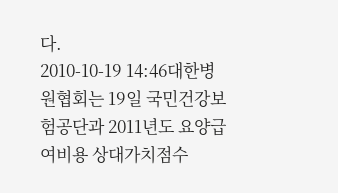다.
2010-10-19 14:46대한병원협회는 19일 국민건강보험공단과 2011년도 요양급여비용 상대가치점수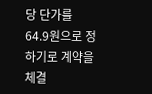당 단가를 64.9원으로 정하기로 계약을 체결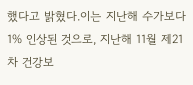했다고 밝혔다.이는 지난해 수가보다 1% 인상된 것으로, 지난해 11월 제21차 건강보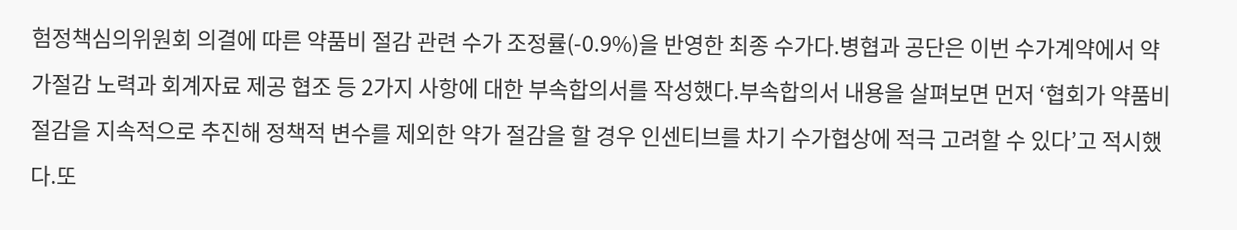험정책심의위원회 의결에 따른 약품비 절감 관련 수가 조정률(-0.9%)을 반영한 최종 수가다.병협과 공단은 이번 수가계약에서 약가절감 노력과 회계자료 제공 협조 등 2가지 사항에 대한 부속합의서를 작성했다.부속합의서 내용을 살펴보면 먼저 ‘협회가 약품비 절감을 지속적으로 추진해 정책적 변수를 제외한 약가 절감을 할 경우 인센티브를 차기 수가협상에 적극 고려할 수 있다’고 적시했다.또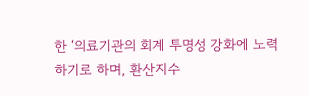한 ‘의료기관의 회계 투명성 강화에 노력하기로 하며, 환산지수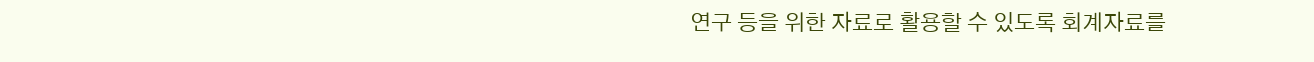연구 등을 위한 자료로 활용할 수 있도록 회계자료를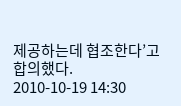제공하는데 협조한다’고 합의했다.
2010-10-19 14:30